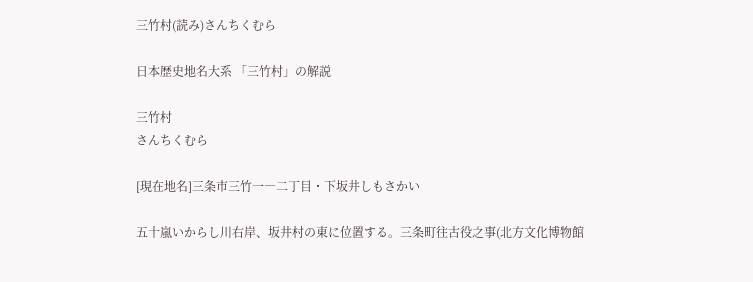三竹村(読み)さんちくむら

日本歴史地名大系 「三竹村」の解説

三竹村
さんちくむら

[現在地名]三条市三竹一―二丁目・下坂井しもさかい

五十嵐いからし川右岸、坂井村の東に位置する。三条町往古役之事(北方文化博物館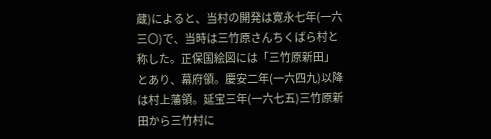蔵)によると、当村の開発は寛永七年(一六三〇)で、当時は三竹原さんちくばら村と称した。正保国絵図には「三竹原新田」とあり、幕府領。慶安二年(一六四九)以降は村上藩領。延宝三年(一六七五)三竹原新田から三竹村に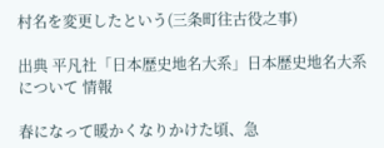村名を変更したという(三条町往古役之事)

出典 平凡社「日本歴史地名大系」日本歴史地名大系について 情報

春になって暖かくなりかけた頃、急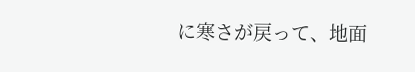に寒さが戻って、地面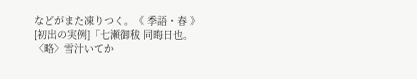などがまた凍りつく。《 季語・春 》[初出の実例]「七瀬御秡 同晦日也。〈略〉雪汁いてか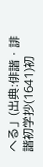へる」(出典:俳諧・誹諧初学抄(1641)初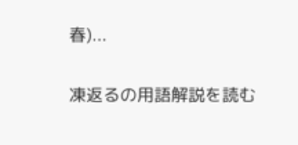春)...

凍返るの用語解説を読む